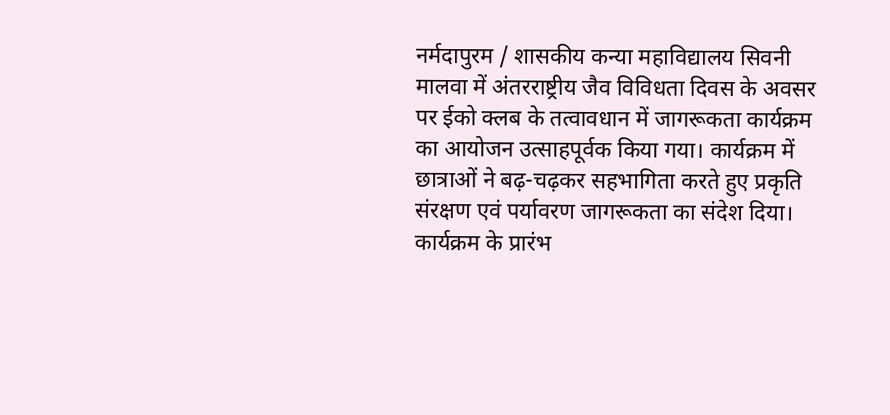नर्मदापुरम / शासकीय कन्या महाविद्यालय सिवनी मालवा में अंतरराष्ट्रीय जैव विविधता दिवस के अवसर पर ईको क्लब के तत्वावधान में जागरूकता कार्यक्रम का आयोजन उत्साहपूर्वक किया गया। कार्यक्रम में छात्राओं ने बढ़-चढ़कर सहभागिता करते हुए प्रकृति संरक्षण एवं पर्यावरण जागरूकता का संदेश दिया।
कार्यक्रम के प्रारंभ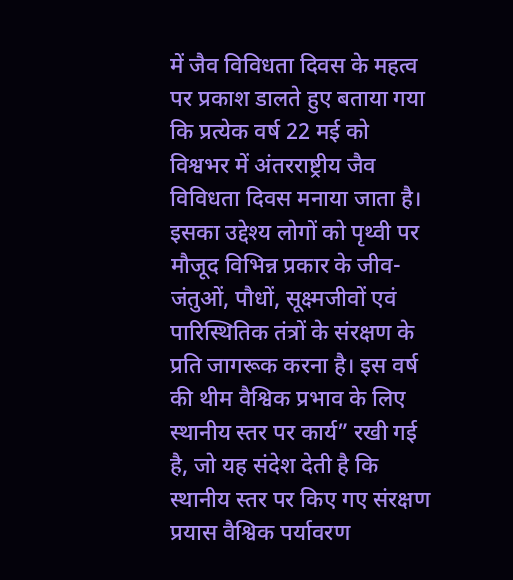में जैव विविधता दिवस के महत्व पर प्रकाश डालते हुए बताया गया कि प्रत्येक वर्ष 22 मई को विश्वभर में अंतरराष्ट्रीय जैव विविधता दिवस मनाया जाता है। इसका उद्देश्य लोगों को पृथ्वी पर मौजूद विभिन्न प्रकार के जीव-जंतुओं, पौधों, सूक्ष्मजीवों एवं पारिस्थितिक तंत्रों के संरक्षण के प्रति जागरूक करना है। इस वर्ष की थीम वैश्विक प्रभाव के लिए स्थानीय स्तर पर कार्य” रखी गई है, जो यह संदेश देती है कि स्थानीय स्तर पर किए गए संरक्षण प्रयास वैश्विक पर्यावरण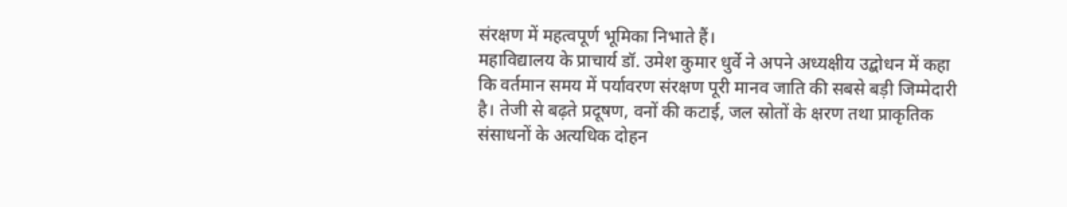संरक्षण में महत्वपूर्ण भूमिका निभाते हैं।
महाविद्यालय के प्राचार्य डॉ. उमेश कुमार धुर्वे ने अपने अध्यक्षीय उद्बोधन में कहा कि वर्तमान समय में पर्यावरण संरक्षण पूरी मानव जाति की सबसे बड़ी जिम्मेदारी है। तेजी से बढ़ते प्रदूषण, वनों की कटाई, जल स्रोतों के क्षरण तथा प्राकृतिक संसाधनों के अत्यधिक दोहन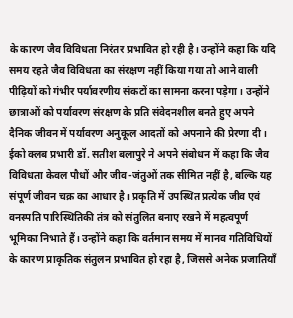के कारण जैव विविधता निरंतर प्रभावित हो रही है। उन्होंने कहा कि यदि समय रहते जैव विविधता का संरक्षण नहीं किया गया तो आने वाली पीढ़ियों को गंभीर पर्यावरणीय संकटों का सामना करना पड़ेगा। उन्होंने छात्राओं को पर्यावरण संरक्षण के प्रति संवेदनशील बनते हुए अपने दैनिक जीवन में पर्यावरण अनुकूल आदतों को अपनाने की प्रेरणा दी।
ईको क्लब प्रभारी डॉ. सतीश बलापुरे ने अपने संबोधन में कहा कि जैव विविधता केवल पौधों और जीव-जंतुओं तक सीमित नहीं है, बल्कि यह संपूर्ण जीवन चक्र का आधार है। प्रकृति में उपस्थित प्रत्येक जीव एवं वनस्पति पारिस्थितिकी तंत्र को संतुलित बनाए रखने में महत्वपूर्ण भूमिका निभाते हैं। उन्होंने कहा कि वर्तमान समय में मानव गतिविधियों के कारण प्राकृतिक संतुलन प्रभावित हो रहा है, जिससे अनेक प्रजातियाँ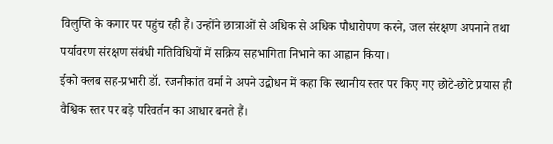विलुप्ति के कगार पर पहुंच रही हैं। उन्होंने छात्राओं से अधिक से अधिक पौधारोपण करने, जल संरक्षण अपनाने तथा पर्यावरण संरक्षण संबंधी गतिविधियों में सक्रिय सहभागिता निभाने का आह्वान किया।
ईको क्लब सह-प्रभारी डॉ. रजनीकांत वर्मा ने अपने उद्बोधन में कहा कि स्थानीय स्तर पर किए गए छोटे-छोटे प्रयास ही वैश्विक स्तर पर बड़े परिवर्तन का आधार बनते हैं।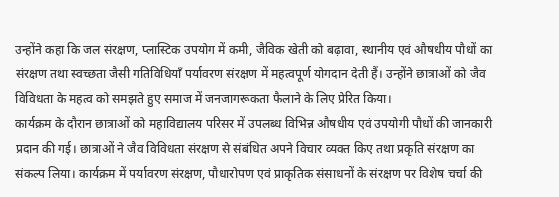उन्होंने कहा कि जल संरक्षण, प्लास्टिक उपयोग में कमी, जैविक खेती को बढ़ावा, स्थानीय एवं औषधीय पौधों का संरक्षण तथा स्वच्छता जैसी गतिविधियाँ पर्यावरण संरक्षण में महत्वपूर्ण योगदान देती हैं। उन्होंने छात्राओं को जैव विविधता के महत्व को समझते हुए समाज में जनजागरूकता फैलाने के लिए प्रेरित किया।
कार्यक्रम के दौरान छात्राओं को महाविद्यालय परिसर में उपलब्ध विभिन्न औषधीय एवं उपयोगी पौधों की जानकारी प्रदान की गई। छात्राओं ने जैव विविधता संरक्षण से संबंधित अपने विचार व्यक्त किए तथा प्रकृति संरक्षण का संकल्प लिया। कार्यक्रम में पर्यावरण संरक्षण, पौधारोपण एवं प्राकृतिक संसाधनों के संरक्षण पर विशेष चर्चा की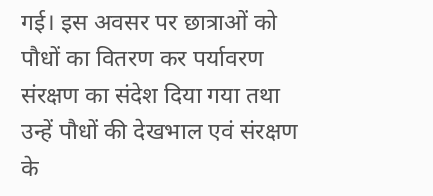गई। इस अवसर पर छात्राओं को पौधों का वितरण कर पर्यावरण संरक्षण का संदेश दिया गया तथा उन्हें पौधों की देखभाल एवं संरक्षण के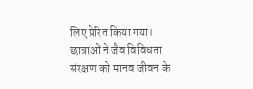लिए प्रेरित किया गया।
छात्राओं ने जैव विविधता संरक्षण को मानव जीवन के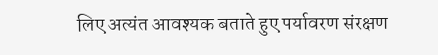लिए अत्यंत आवश्यक बताते हुए पर्यावरण संरक्षण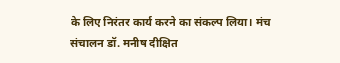के लिए निरंतर कार्य करने का संकल्प लिया। मंच संचालन डॉ. मनीष दीक्षित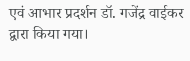एवं आभार प्रदर्शन डॉ. गजेंद्र वाईकर द्वारा किया गया।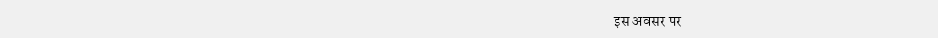इस अवसर पर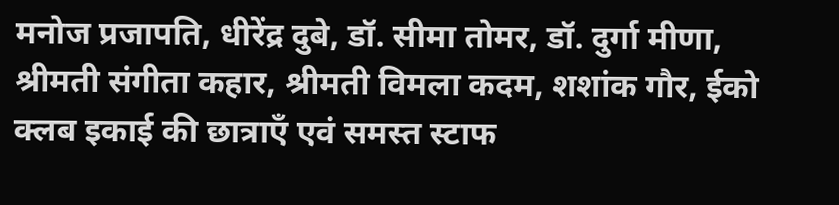मनोज प्रजापति, धीरेंद्र दुबे, डॉ. सीमा तोमर, डॉ. दुर्गा मीणा, श्रीमती संगीता कहार, श्रीमती विमला कदम, शशांक गौर, ईको क्लब इकाई की छात्राएँ एवं समस्त स्टाफ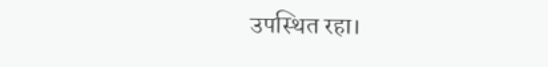उपस्थित रहा।